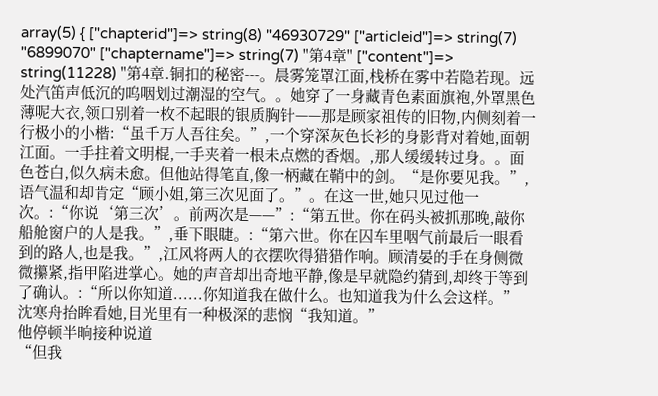array(5) { ["chapterid"]=> string(8) "46930729" ["articleid"]=> string(7) "6899070" ["chaptername"]=> string(7) "第4章" ["content"]=> string(11228) "第4章.铜扣的秘密---。晨雾笼罩江面,栈桥在雾中若隐若现。远处汽笛声低沉的呜咽划过潮湿的空气。。她穿了一身藏青色素面旗袍,外罩黑色薄呢大衣,领口别着一枚不起眼的银质胸针——那是顾家祖传的旧物,内侧刻着一行极小的小楷:“虽千万人吾往矣。”,一个穿深灰色长衫的身影背对着她,面朝江面。一手拄着文明棍,一手夹着一根未点燃的香烟。,那人缓缓转过身。。面色苍白,似久病未愈。但他站得笔直,像一柄藏在鞘中的剑。“是你要见我。”,语气温和却肯定“顾小姐,第三次见面了。”。在这一世,她只见过他一次。:“你说‘第三次’。前两次是——”:“第五世。你在码头被抓那晚,敲你船舱窗户的人是我。”,垂下眼睫。:“第六世。你在囚车里咽气前最后一眼看到的路人,也是我。”,江风将两人的衣摆吹得猎猎作响。顾清晏的手在身侧微微攥紧,指甲陷进掌心。她的声音却出奇地平静,像是早就隐约猜到,却终于等到了确认。:“所以你知道......你知道我在做什么。也知道我为什么会这样。”
沈寒舟抬眸看她,目光里有一种极深的悲悯“我知道。”
他停顿半晌接种说道
“但我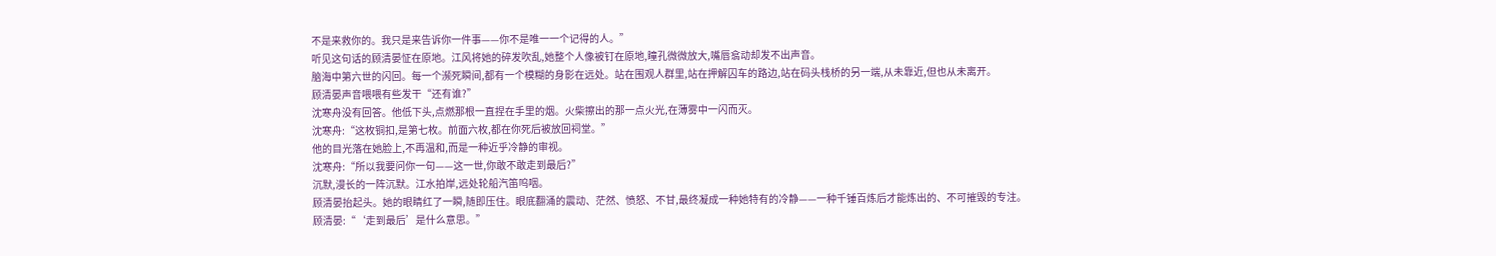不是来救你的。我只是来告诉你一件事——你不是唯一一个记得的人。”
听见这句话的顾清晏怔在原地。江风将她的碎发吹乱,她整个人像被钉在原地,瞳孔微微放大,嘴唇翕动却发不出声音。
脑海中第六世的闪回。每一个濒死瞬间,都有一个模糊的身影在远处。站在围观人群里,站在押解囚车的路边,站在码头栈桥的另一端,从未靠近,但也从未离开。
顾清晏声音喂喂有些发干“还有谁?”
沈寒舟没有回答。他低下头,点燃那根一直捏在手里的烟。火柴擦出的那一点火光,在薄雾中一闪而灭。
沈寒舟:“这枚铜扣,是第七枚。前面六枚,都在你死后被放回祠堂。”
他的目光落在她脸上,不再温和,而是一种近乎冷静的审视。
沈寒舟:“所以我要问你一句——这一世,你敢不敢走到最后?”
沉默,漫长的一阵沉默。江水拍岸,远处轮船汽笛呜咽。
顾清晏抬起头。她的眼睛红了一瞬,随即压住。眼底翻涌的震动、茫然、愤怒、不甘,最终凝成一种她特有的冷静——一种千锤百炼后才能炼出的、不可摧毁的专注。
顾清晏:“‘走到最后’是什么意思。”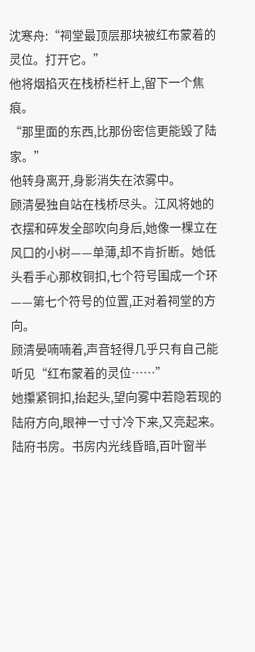沈寒舟:“祠堂最顶层那块被红布蒙着的灵位。打开它。”
他将烟掐灭在栈桥栏杆上,留下一个焦痕。
“那里面的东西,比那份密信更能毁了陆家。”
他转身离开,身影消失在浓雾中。
顾清晏独自站在栈桥尽头。江风将她的衣摆和碎发全部吹向身后,她像一棵立在风口的小树——单薄,却不肯折断。她低头看手心那枚铜扣,七个符号围成一个环——第七个符号的位置,正对着祠堂的方向。
顾清晏喃喃着,声音轻得几乎只有自己能听见“红布蒙着的灵位……”
她攥紧铜扣,抬起头,望向雾中若隐若现的陆府方向,眼神一寸寸冷下来,又亮起来。
陆府书房。书房内光线昏暗,百叶窗半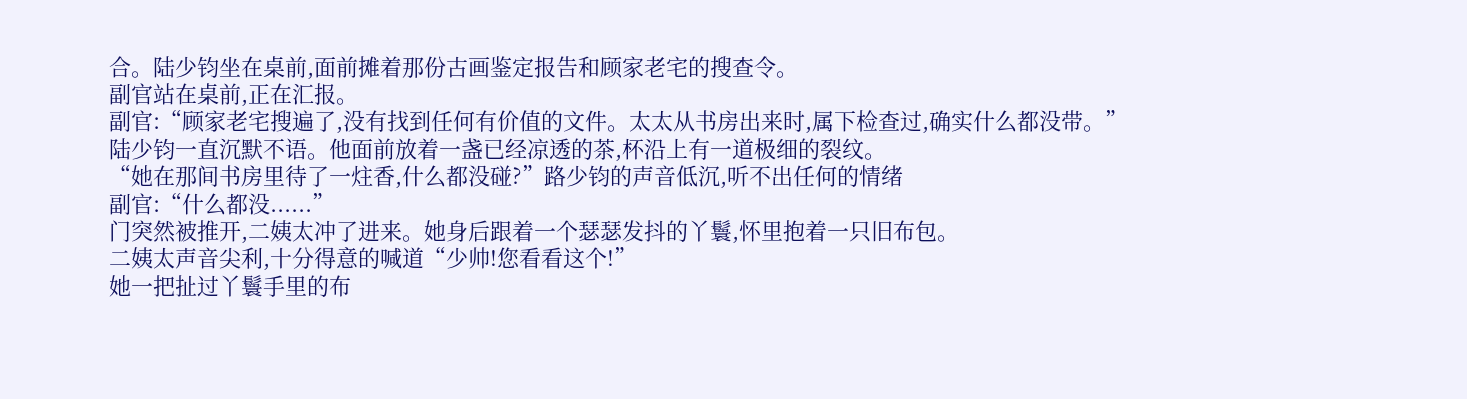合。陆少钧坐在桌前,面前摊着那份古画鉴定报告和顾家老宅的搜查令。
副官站在桌前,正在汇报。
副官:“顾家老宅搜遍了,没有找到任何有价值的文件。太太从书房出来时,属下检查过,确实什么都没带。”
陆少钧一直沉默不语。他面前放着一盏已经凉透的茶,杯沿上有一道极细的裂纹。
“她在那间书房里待了一炷香,什么都没碰?”路少钧的声音低沉,听不出任何的情绪
副官:“什么都没......”
门突然被推开,二姨太冲了进来。她身后跟着一个瑟瑟发抖的丫鬟,怀里抱着一只旧布包。
二姨太声音尖利,十分得意的喊道“少帅!您看看这个!”
她一把扯过丫鬟手里的布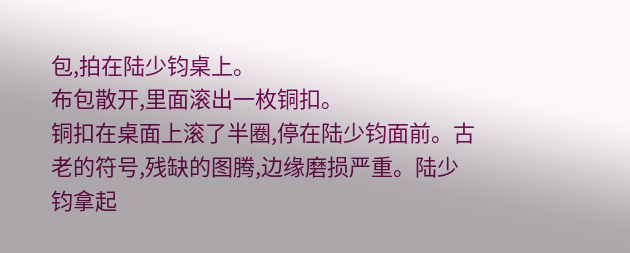包,拍在陆少钧桌上。
布包散开,里面滚出一枚铜扣。
铜扣在桌面上滚了半圈,停在陆少钧面前。古老的符号,残缺的图腾,边缘磨损严重。陆少钧拿起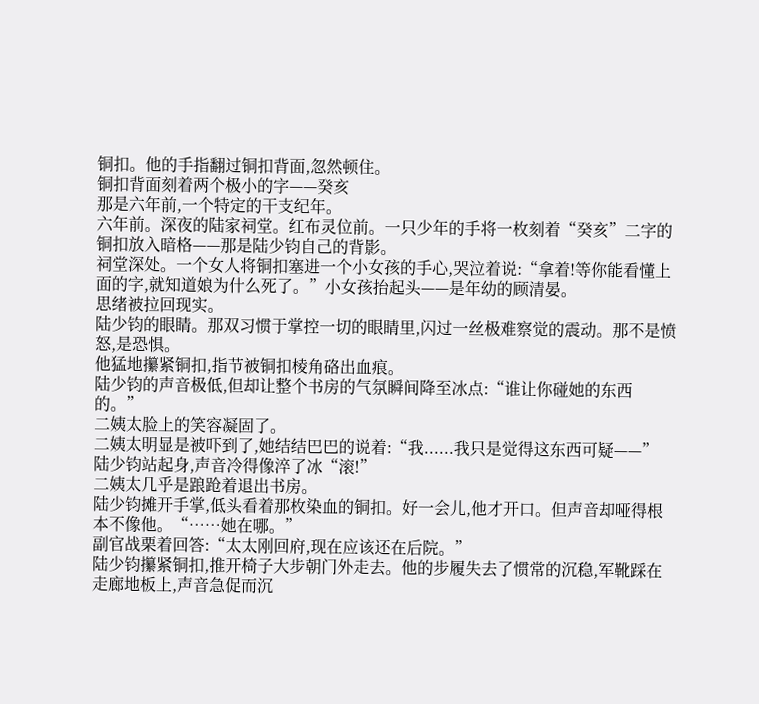铜扣。他的手指翻过铜扣背面,忽然顿住。
铜扣背面刻着两个极小的字——癸亥
那是六年前,一个特定的干支纪年。
六年前。深夜的陆家祠堂。红布灵位前。一只少年的手将一枚刻着“癸亥”二字的铜扣放入暗格——那是陆少钧自己的背影。
祠堂深处。一个女人将铜扣塞进一个小女孩的手心,哭泣着说:“拿着!等你能看懂上面的字,就知道娘为什么死了。”小女孩抬起头——是年幼的顾清晏。
思绪被拉回现实。
陆少钧的眼睛。那双习惯于掌控一切的眼睛里,闪过一丝极难察觉的震动。那不是愤怒,是恐惧。
他猛地攥紧铜扣,指节被铜扣棱角硌出血痕。
陆少钧的声音极低,但却让整个书房的气氛瞬间降至冰点:“谁让你碰她的东西的。”
二姨太脸上的笑容凝固了。
二姨太明显是被吓到了,她结结巴巴的说着:“我......我只是觉得这东西可疑——”
陆少钧站起身,声音冷得像淬了冰“滚!”
二姨太几乎是踉跄着退出书房。
陆少钧摊开手掌,低头看着那枚染血的铜扣。好一会儿,他才开口。但声音却哑得根本不像他。“……她在哪。”
副官战栗着回答:“太太刚回府,现在应该还在后院。”
陆少钧攥紧铜扣,推开椅子大步朝门外走去。他的步履失去了惯常的沉稳,军靴踩在走廊地板上,声音急促而沉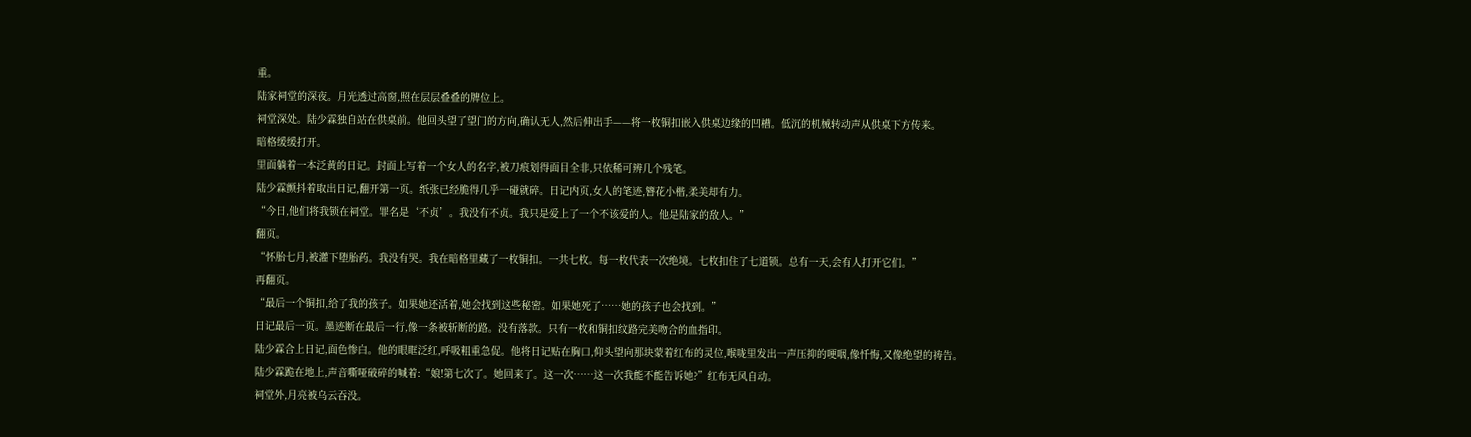重。
陆家祠堂的深夜。月光透过高窗,照在层层叠叠的牌位上。
祠堂深处。陆少霖独自站在供桌前。他回头望了望门的方向,确认无人,然后伸出手——将一枚铜扣嵌入供桌边缘的凹槽。低沉的机械转动声从供桌下方传来。
暗格缓缓打开。
里面躺着一本泛黄的日记。封面上写着一个女人的名字,被刀痕划得面目全非,只依稀可辨几个残笔。
陆少霖颤抖着取出日记,翻开第一页。纸张已经脆得几乎一碰就碎。日记内页,女人的笔迹,簪花小楷,柔美却有力。
“今日,他们将我锁在祠堂。罪名是‘不贞’。我没有不贞。我只是爱上了一个不该爱的人。他是陆家的敌人。”
翻页。
“怀胎七月,被灌下堕胎药。我没有哭。我在暗格里藏了一枚铜扣。一共七枚。每一枚代表一次绝境。七枚扣住了七道锁。总有一天,会有人打开它们。”
再翻页。
“最后一个铜扣,给了我的孩子。如果她还活着,她会找到这些秘密。如果她死了……她的孩子也会找到。”
日记最后一页。墨迹断在最后一行,像一条被斩断的路。没有落款。只有一枚和铜扣纹路完美吻合的血指印。
陆少霖合上日记,面色惨白。他的眼眶泛红,呼吸粗重急促。他将日记贴在胸口,仰头望向那块蒙着红布的灵位,喉咙里发出一声压抑的哽咽,像忏悔,又像绝望的祷告。
陆少霖跪在地上,声音嘶哑破碎的喊着:“娘!第七次了。她回来了。这一次……这一次我能不能告诉她?”红布无风自动。
祠堂外,月亮被乌云吞没。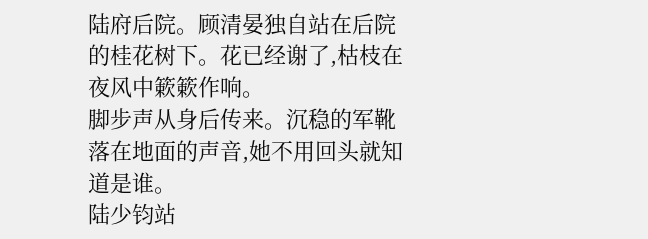陆府后院。顾清晏独自站在后院的桂花树下。花已经谢了,枯枝在夜风中簌簌作响。
脚步声从身后传来。沉稳的军靴落在地面的声音,她不用回头就知道是谁。
陆少钧站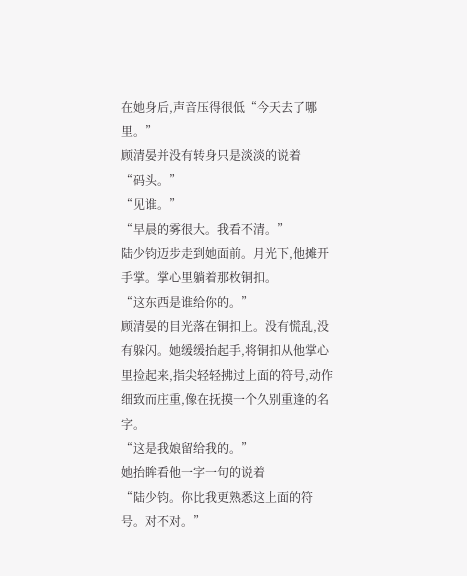在她身后,声音压得很低“今天去了哪里。”
顾清晏并没有转身只是淡淡的说着
“码头。”
“见谁。”
“早晨的雾很大。我看不清。”
陆少钧迈步走到她面前。月光下,他摊开手掌。掌心里躺着那枚铜扣。
“这东西是谁给你的。”
顾清晏的目光落在铜扣上。没有慌乱,没有躲闪。她缓缓抬起手,将铜扣从他掌心里捡起来,指尖轻轻拂过上面的符号,动作细致而庄重,像在抚摸一个久别重逢的名字。
“这是我娘留给我的。”
她抬眸看他一字一句的说着
“陆少钧。你比我更熟悉这上面的符号。对不对。”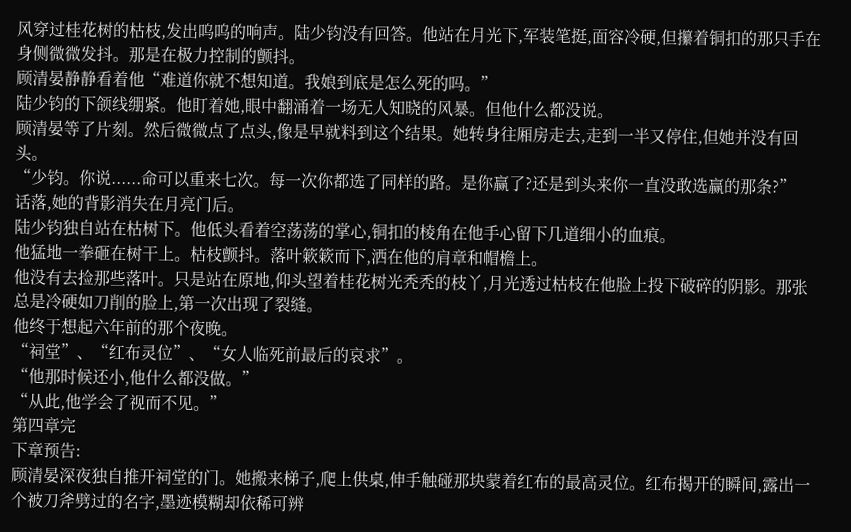风穿过桂花树的枯枝,发出呜呜的响声。陆少钧没有回答。他站在月光下,军装笔挺,面容冷硬,但攥着铜扣的那只手在身侧微微发抖。那是在极力控制的颤抖。
顾清晏静静看着他“难道你就不想知道。我娘到底是怎么死的吗。”
陆少钧的下颌线绷紧。他盯着她,眼中翻涌着一场无人知晓的风暴。但他什么都没说。
顾清晏等了片刻。然后微微点了点头,像是早就料到这个结果。她转身往厢房走去,走到一半又停住,但她并没有回头。
“少钧。你说......命可以重来七次。每一次你都选了同样的路。是你赢了?还是到头来你一直没敢选赢的那条?”
话落,她的背影消失在月亮门后。
陆少钧独自站在枯树下。他低头看着空荡荡的掌心,铜扣的棱角在他手心留下几道细小的血痕。
他猛地一拳砸在树干上。枯枝颤抖。落叶簌簌而下,洒在他的肩章和帽檐上。
他没有去捡那些落叶。只是站在原地,仰头望着桂花树光秃秃的枝丫,月光透过枯枝在他脸上投下破碎的阴影。那张总是冷硬如刀削的脸上,第一次出现了裂缝。
他终于想起六年前的那个夜晚。
“祠堂”、“红布灵位”、“女人临死前最后的哀求”。
“他那时候还小,他什么都没做。”
“从此,他学会了视而不见。”
第四章完
下章预告:
顾清晏深夜独自推开祠堂的门。她搬来梯子,爬上供桌,伸手触碰那块蒙着红布的最高灵位。红布揭开的瞬间,露出一个被刀斧劈过的名字,墨迹模糊却依稀可辨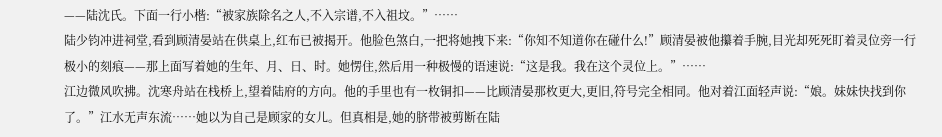——陆沈氏。下面一行小楷:“被家族除名之人,不入宗谱,不入祖坟。”……
陆少钧冲进祠堂,看到顾清晏站在供桌上,红布已被揭开。他脸色煞白,一把将她拽下来:“你知不知道你在碰什么!”顾清晏被他攥着手腕,目光却死死盯着灵位旁一行极小的刻痕——那上面写着她的生年、月、日、时。她愣住,然后用一种极慢的语速说:“这是我。我在这个灵位上。”……
江边微风吹拂。沈寒舟站在栈桥上,望着陆府的方向。他的手里也有一枚铜扣——比顾清晏那枚更大,更旧,符号完全相同。他对着江面轻声说:“娘。妹妹快找到你了。”江水无声东流……她以为自己是顾家的女儿。但真相是,她的脐带被剪断在陆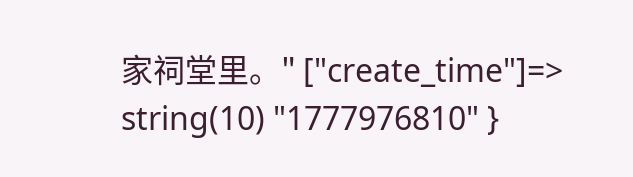家祠堂里。" ["create_time"]=> string(10) "1777976810" }